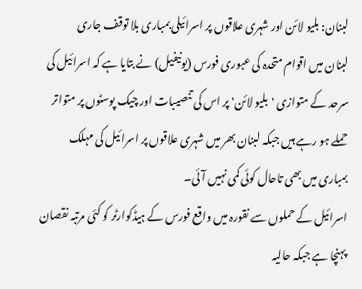لبنان: بلیو لائن اور شہری علاقوں پر اسرائیلی بمباری بلا توقف جاری
لبنان میں اقوام متحدہ کی عبوری فورس (یونیفیل) نے بتایا ہے کہ اسرائیل کی سرحد کے متوازی 'بلیو لائن' پر اس کی تنصیبات اور چیک پوسٹوں پر متواتر حملے ہو رہے ہیں جبکہ لبنان بھر میں شہری علاقوں پر اسرائیل کی مہلک بمباری میں بھی تاحال کوئی کمی نہیں آئی۔
اسرائیل کے حملوں سے نقورہ میں واقع فورس کے ہیڈکوارٹر کو کئی مرتبہ نقصان پہنچا ہے جبکہ حالیہ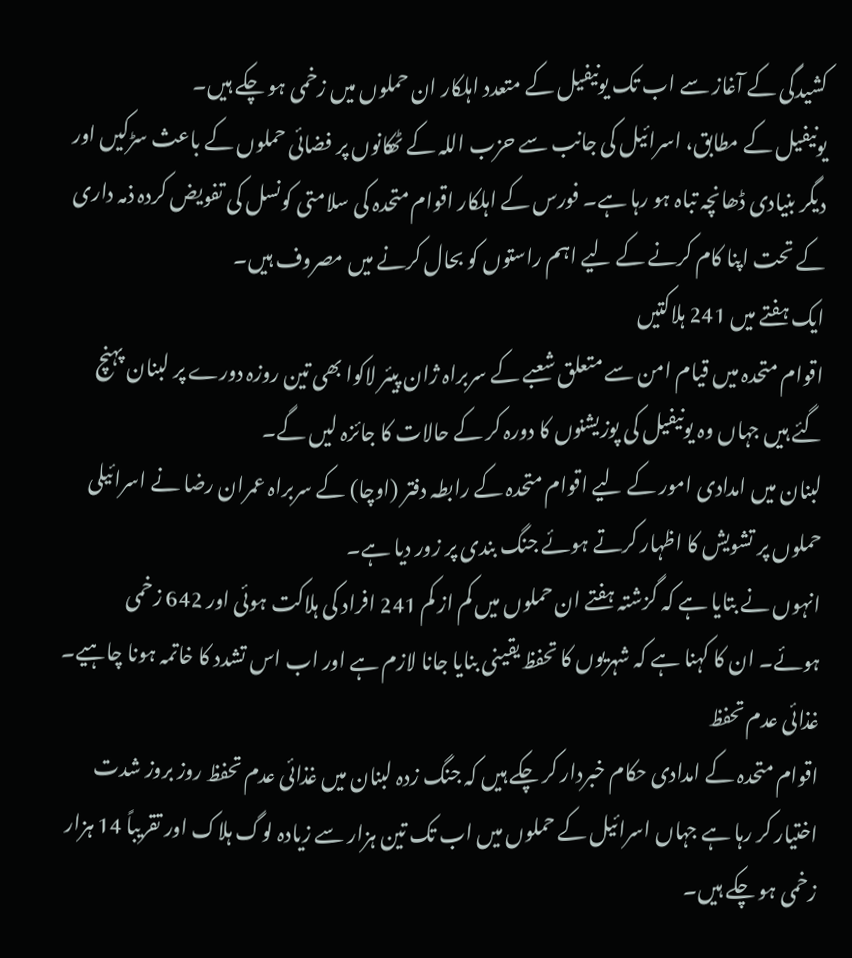کشیدگی کے آغاز سے اب تک یونیفیل کے متعدد اہلکار ان حملوں میں زخمی ہو چکے ہیں۔
یونیفیل کے مطابق، اسرائیل کی جانب سے حزب اللہ کے ٹھکانوں پر فضائی حملوں کے باعث سڑکیں اور دیگر بنیادی ڈھانچہ تباہ ہو رہا ہے۔ فورس کے اہلکار اقوام متحدہ کی سلامتی کونسل کی تفویض کردہ ذمہ داری کے تحت اپنا کام کرنے کے لیے اہم راستوں کو بحال کرنے میں مصروف ہیں۔
ایک ہفتے میں 241 ہلاکتیں
اقوام متحدہ میں قیام امن سے متعلق شعبے کے سربراہ ژان پیئر لاکوا بھی تین روزہ دورے پر لبنان پہنچ گئے ہیں جہاں وہ یونیفیل کی پوزیشنوں کا دورہ کر کے حالات کا جائزہ لیں گے۔
لبنان میں امدادی امور کے لیے اقوام متحدہ کے رابطہ دفتر (اوچا) کے سربراہ عمران رضا نے اسرائیلی حملوں پر تشویش کا اظہار کرتے ہوئے جنگ بندی پر زور دیا ہے۔
انہوں نے بتایا ہے کہ گزشتہ ہفتے ان حملوں میں کم از کم 241 افراد کی ہلاکت ہوئی اور 642 زخمی ہوئے۔ ان کا کہنا ہے کہ شہریوں کا تحفظ یقینی بنایا جانا لازم ہے اور اب اس تشدد کا خاتمہ ہونا چاہیے۔
غذائی عدم تحفظ
اقوام متحدہ کے امدادی حکام خبردار کر چکے ہیں کہ جنگ زدہ لبنان میں غذائی عدم تحفظ روز بروز شدت اختیار کر رہا ہے جہاں اسرائیل کے حملوں میں اب تک تین ہزار سے زیادہ لوگ ہلاک اور تقریباً 14 ہزار زخمی ہو چکے ہیں۔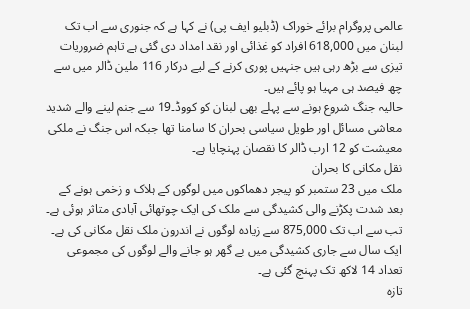عالمی پروگرام برائے خوراک (ڈبلیو ایف پی) نے کہا ہے کہ جنوری سے اب تک لبنان میں 618,000 افراد کو غذائی اور نقد امداد دی گئی ہے تاہم ضروریات تیزی سے بڑھ رہی ہیں جنہیں پوری کرنے کے لیے درکار 116 ملین ڈالر میں سے چھ فیصد ہی مہیا ہو پائے ہیں۔
حالیہ جنگ شروع ہونے سے پہلے بھی لبنان کو کووڈ۔19 سے جنم لینے والے شدید معاشی مسائل اور طویل سیاسی بحران کا سامنا تھا جبکہ اس جنگ نے ملکی معیشت کو 12 ارب ڈالر کا نقصان پہنچایا ہے۔
نقل مکانی کا بحران
ملک میں 23 ستمبر کو پیجر دھماکوں میں لوگوں کے ہلاک و زخمی ہونے کے بعد شدت پکڑنے والی کشیدگی سے ملک کی ایک چوتھائی آبادی متاثر ہوئی ہے۔ تب سے اب تک 875,000 سے زیادہ لوگوں نے اندرون ملک نقل مکانی کی ہے۔ ایک سال سے جاری کشیدگی میں بے گھر ہو جانے والے لوگوں کی مجموعی تعداد 14 لاکھ تک پہنچ گئی ہے۔
تازہ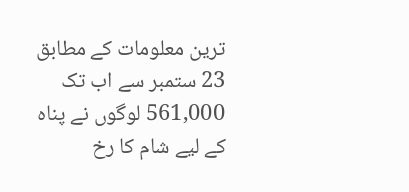ترین معلومات کے مطابق 23 ستمبر سے اب تک 561,000 لوگوں نے پناہ کے لیے شام کا رخ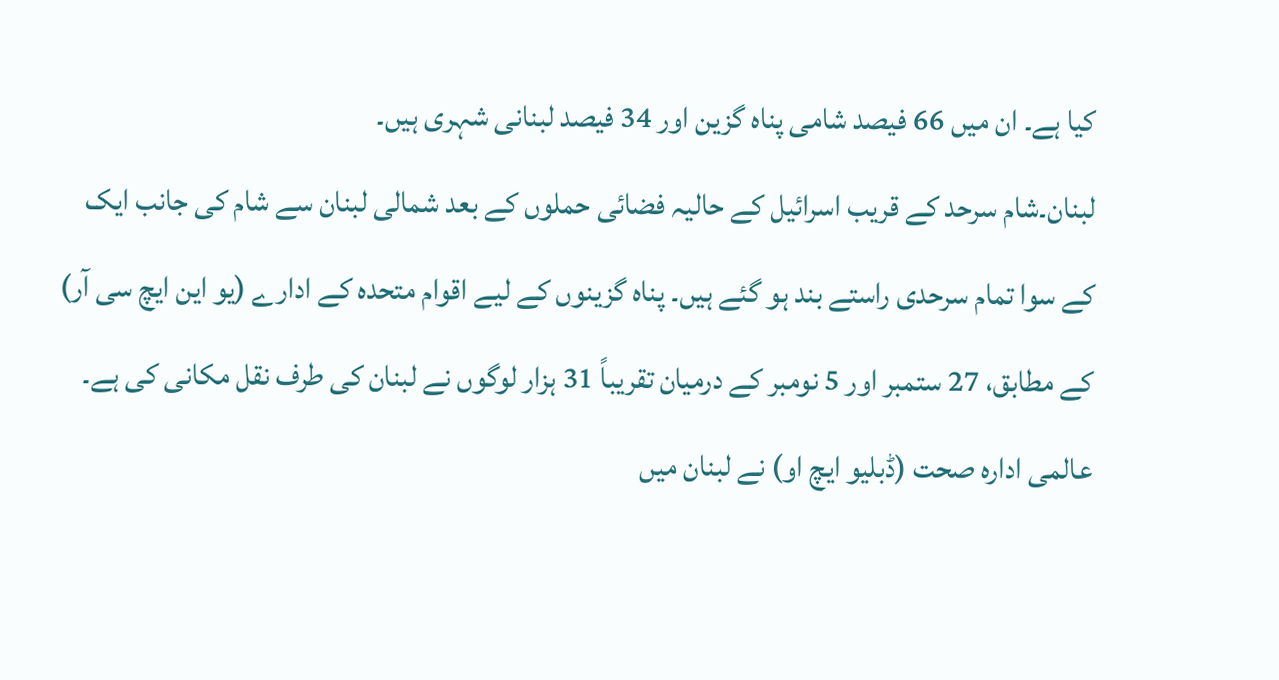کیا ہے۔ ان میں 66 فیصد شامی پناہ گزین اور 34 فیصد لبنانی شہری ہیں۔
لبنان۔شام سرحد کے قریب اسرائیل کے حالیہ فضائی حملوں کے بعد شمالی لبنان سے شام کی جانب ایک کے سوا تمام سرحدی راستے بند ہو گئے ہیں۔ پناہ گزینوں کے لیے اقوام متحدہ کے ادارے (یو این ایچ سی آر) کے مطابق، 27 ستمبر اور 5 نومبر کے درمیان تقریباً 31 ہزار لوگوں نے لبنان کی طرف نقل مکانی کی ہے۔
عالمی ادارہ صحت (ڈبلیو ایچ او) نے لبنان میں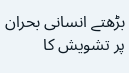بڑھتے انسانی بحران پر تشویش کا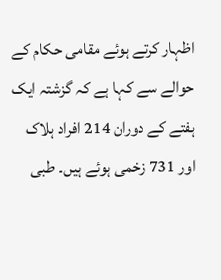اظہار کرتے ہوئے مقامی حکام کے حوالے سے کہا ہے کہ گزشتہ ایک ہفتے کے دوران 214 افراد ہلاک اور 731 زخمی ہوئے ہیں۔ طبی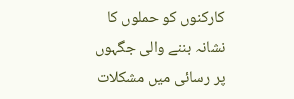کارکنوں کو حملوں کا نشانہ بننے والی جگہوں پر رسائی میں مشکلات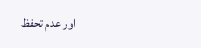اور عدم تحفظ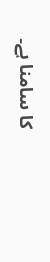کا سامنا ہے۔